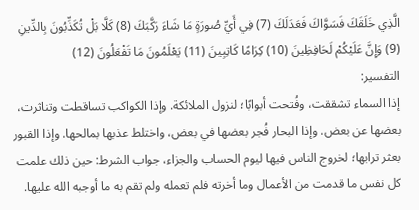الَّذِي خَلَقَكَ فَسَوَّاكَ فَعَدَلَكَ (7) فِي أَيِّ صُورَةٍ مَا شَاءَ رَكَّبَكَ (8) كَلَّا بَلْ تُكَذِّبُونَ بِالدِّينِ (9) وَإِنَّ عَلَيْكُمْ لَحَافِظِينَ (10) كِرَامًا كَاتِبِينَ (11) يَعْلَمُونَ مَا تَفْعَلُونَ (12)
التفسير:
إذا السماء تشققت، وفُتحت أبوابًا؛ لنزول الملائكة. وإذا الكواكب تساقطت وتناثرت، بعضها عن بعض. وإذا البحار فُجر بعضها في بعض، واختلط عذبها بمالحها. وإذا القبور بعثر ترابها؛ لخروج الناس فيها ليوم الحساب والجزاء، جواب الشرط: حين ذلك علمت كل نفس ما قدمت من الأعمال وما أخرته فلم تعمله ولم تقم به ما أوجبه الله عليها.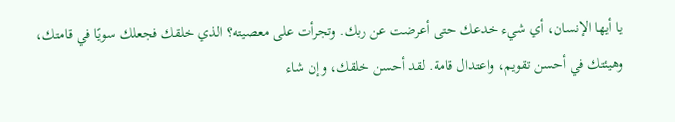يا أيها الإنسان، أي شيء خدعك حتى أعرضت عن ربك. وتجرأت على معصيته؟ الذي خلقك فجعلك سويًا في قامتك، وهيئتك في أحسن تقويم، واعتدال قامة. لقد أحسن خلقك، وإن شاء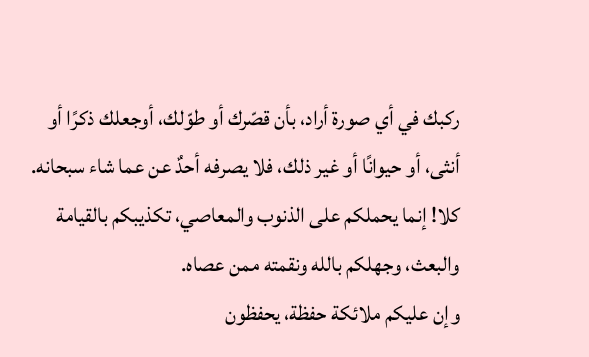ركبك في أي صورة أراد، بأن قصّرك أو طوّلك، أوجعلك ذكرًا أو أنثى، أو حيوانًا أو غير ذلك، فلا يصرفه أحدٌ عن عما شاء سبحانه.
كلا! إنما يحملكم على الذنوب والمعاصي، تكذيبكم بالقيامة والبعث، وجهلكم بالله ونقمته ممن عصاه.
وإن عليكم ملائكة حفظة، يحفظون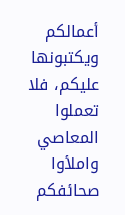أعمالكم ويكتبونها عليكم، فلا تعملوا المعاصي واملأوا صحائفكم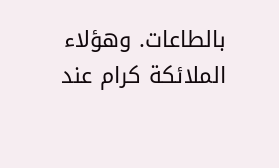بالطاعات. وهؤلاء الملائكة كرام عند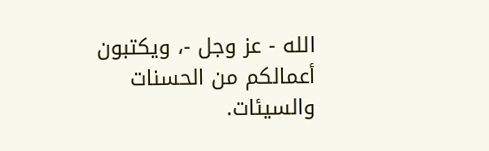الله - عز وجل -، ويكتبون أعمالكم من الحسنات والسيئات.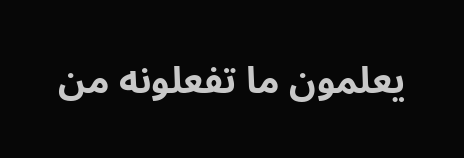يعلمون ما تفعلونه من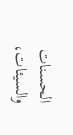الحسنات والسيئات،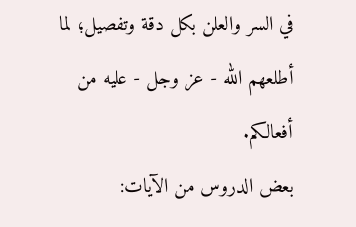في السر والعلن بكل دقة وتفصيل؛ لما أطلعهم الله - عز وجل - عليه من أفعالكم.
بعض الدروس من الآيات: